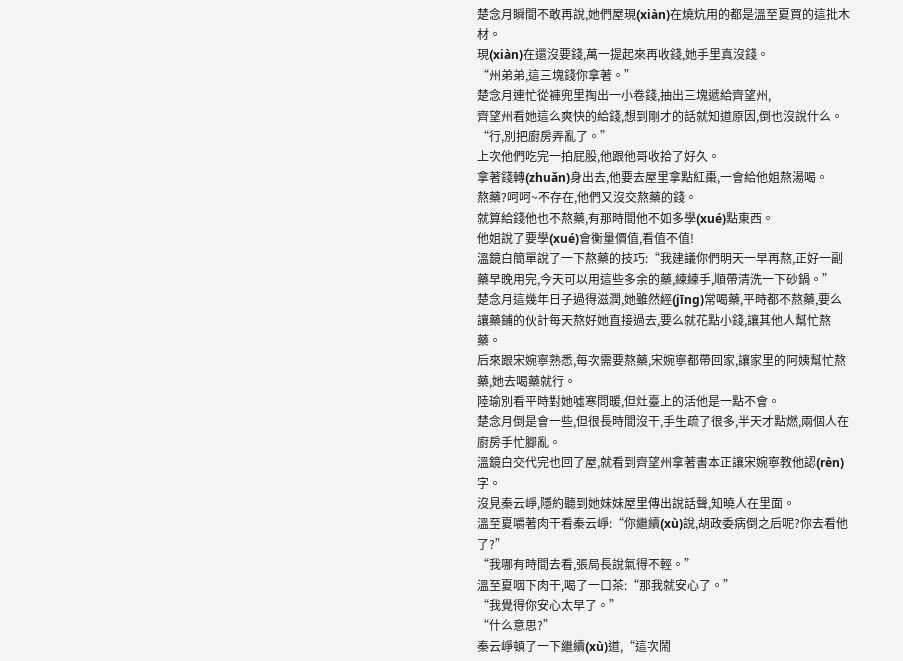楚念月瞬間不敢再說,她們屋現(xiàn)在燒炕用的都是溫至夏買的這批木材。
現(xiàn)在還沒要錢,萬一提起來再收錢,她手里真沒錢。
“州弟弟,這三塊錢你拿著。”
楚念月連忙從褲兜里掏出一小卷錢,抽出三塊遞給齊望州,
齊望州看她這么爽快的給錢,想到剛才的話就知道原因,倒也沒說什么。
“行,別把廚房弄亂了。”
上次他們吃完一拍屁股,他跟他哥收拾了好久。
拿著錢轉(zhuǎn)身出去,他要去屋里拿點紅棗,一會給他姐熬湯喝。
熬藥?呵呵~不存在,他們又沒交熬藥的錢。
就算給錢他也不熬藥,有那時間他不如多學(xué)點東西。
他姐說了要學(xué)會衡量價值,看值不值!
溫鏡白簡單說了一下熬藥的技巧:“我建議你們明天一早再熬,正好一副藥早晚用完,今天可以用這些多余的藥,練練手,順帶清洗一下砂鍋。”
楚念月這幾年日子過得滋潤,她雖然經(jīng)常喝藥,平時都不熬藥,要么讓藥鋪的伙計每天熬好她直接過去,要么就花點小錢,讓其他人幫忙熬藥。
后來跟宋婉寧熟悉,每次需要熬藥,宋婉寧都帶回家,讓家里的阿姨幫忙熬藥,她去喝藥就行。
陸瑜別看平時對她噓寒問暖,但灶臺上的活他是一點不會。
楚念月倒是會一些,但很長時間沒干,手生疏了很多,半天才點燃,兩個人在廚房手忙腳亂。
溫鏡白交代完也回了屋,就看到齊望州拿著書本正讓宋婉寧教他認(rèn)字。
沒見秦云崢,隱約聽到她妹妹屋里傳出說話聲,知曉人在里面。
溫至夏嚼著肉干看秦云崢:“你繼續(xù)說,胡政委病倒之后呢?你去看他了?”
“我哪有時間去看,張局長說氣得不輕。”
溫至夏咽下肉干,喝了一口茶:“那我就安心了。”
“我覺得你安心太早了。”
“什么意思?”
秦云崢頓了一下繼續(xù)道,“這次鬧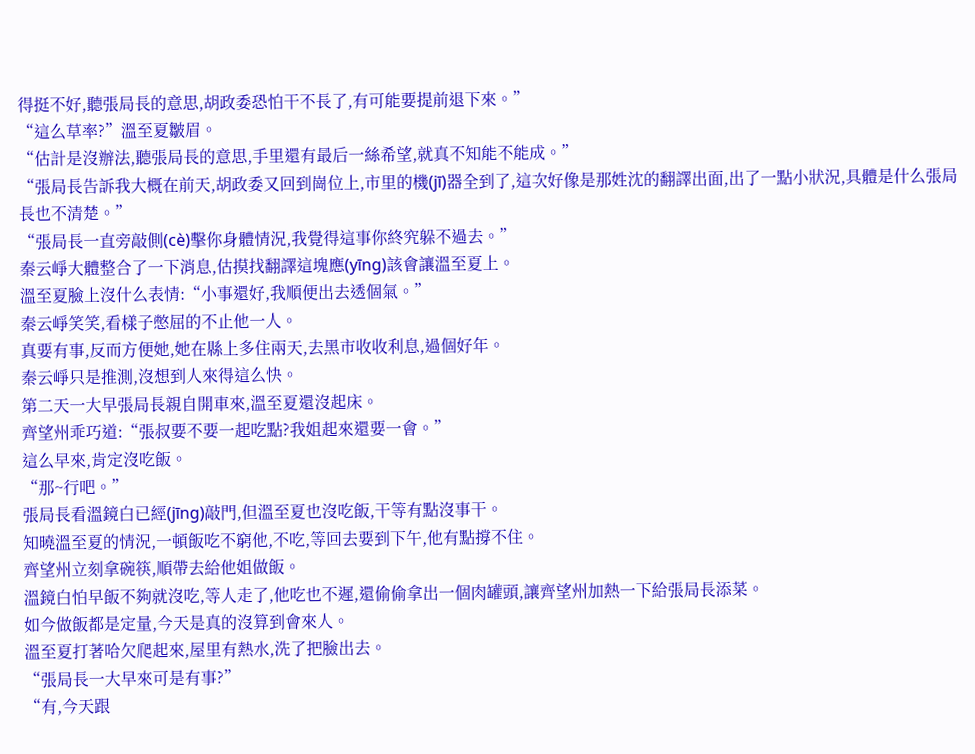得挺不好,聽張局長的意思,胡政委恐怕干不長了,有可能要提前退下來。”
“這么草率?”溫至夏皺眉。
“估計是沒辦法,聽張局長的意思,手里還有最后一絲希望,就真不知能不能成。”
“張局長告訴我大概在前天,胡政委又回到崗位上,市里的機(jī)器全到了,這次好像是那姓沈的翻譯出面,出了一點小狀況,具體是什么張局長也不清楚。”
“張局長一直旁敲側(cè)擊你身體情況,我覺得這事你終究躲不過去。”
秦云崢大體整合了一下消息,估摸找翻譯這塊應(yīng)該會讓溫至夏上。
溫至夏臉上沒什么表情:“小事還好,我順便出去透個氣。”
秦云崢笑笑,看樣子憋屈的不止他一人。
真要有事,反而方便她,她在縣上多住兩天,去黑市收收利息,過個好年。
秦云崢只是推測,沒想到人來得這么快。
第二天一大早張局長親自開車來,溫至夏還沒起床。
齊望州乖巧道:“張叔要不要一起吃點?我姐起來還要一會。”
這么早來,肯定沒吃飯。
“那~行吧。”
張局長看溫鏡白已經(jīng)敲門,但溫至夏也沒吃飯,干等有點沒事干。
知曉溫至夏的情況,一頓飯吃不窮他,不吃,等回去要到下午,他有點撐不住。
齊望州立刻拿碗筷,順帶去給他姐做飯。
溫鏡白怕早飯不夠就沒吃,等人走了,他吃也不遲,還偷偷拿出一個肉罐頭,讓齊望州加熱一下給張局長添菜。
如今做飯都是定量,今天是真的沒算到會來人。
溫至夏打著哈欠爬起來,屋里有熱水,洗了把臉出去。
“張局長一大早來可是有事?”
“有,今天跟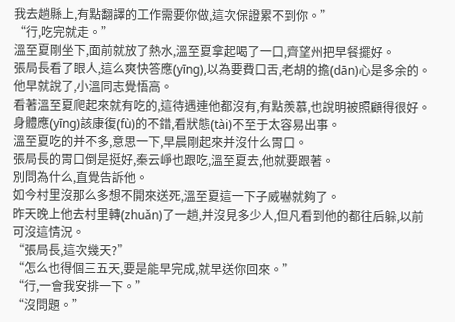我去趟縣上,有點翻譯的工作需要你做,這次保證累不到你。”
“行,吃完就走。”
溫至夏剛坐下,面前就放了熱水,溫至夏拿起喝了一口,齊望州把早餐擺好。
張局長看了眼人,這么爽快答應(yīng),以為要費口舌,老胡的擔(dān)心是多余的。
他早就說了,小溫同志覺悟高。
看著溫至夏爬起來就有吃的,這待遇連他都沒有,有點羨慕,也說明被照顧得很好。
身體應(yīng)該康復(fù)的不錯,看狀態(tài)不至于太容易出事。
溫至夏吃的并不多,意思一下,早晨剛起來并沒什么胃口。
張局長的胃口倒是挺好,秦云崢也跟吃,溫至夏去,他就要跟著。
別問為什么,直覺告訴他。
如今村里沒那么多想不開來送死,溫至夏這一下子威嚇就夠了。
昨天晚上他去村里轉(zhuǎn)了一趟,并沒見多少人,但凡看到他的都往后躲,以前可沒這情況。
“張局長,這次幾天?”
“怎么也得個三五天,要是能早完成,就早送你回來。”
“行,一會我安排一下。”
“沒問題。”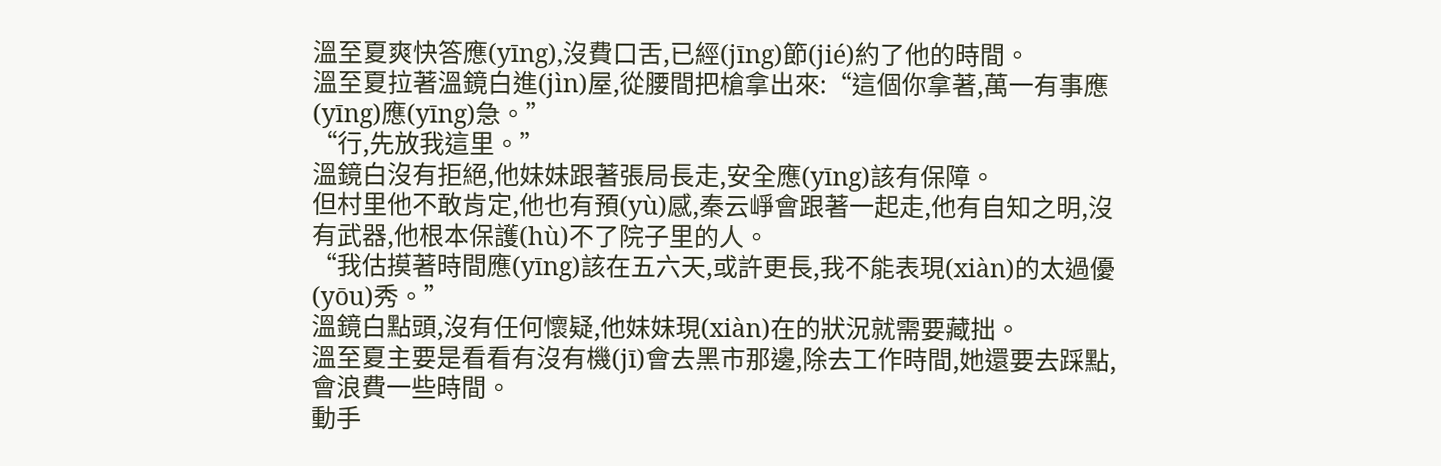溫至夏爽快答應(yīng),沒費口舌,已經(jīng)節(jié)約了他的時間。
溫至夏拉著溫鏡白進(jìn)屋,從腰間把槍拿出來:“這個你拿著,萬一有事應(yīng)應(yīng)急。”
“行,先放我這里。”
溫鏡白沒有拒絕,他妹妹跟著張局長走,安全應(yīng)該有保障。
但村里他不敢肯定,他也有預(yù)感,秦云崢會跟著一起走,他有自知之明,沒有武器,他根本保護(hù)不了院子里的人。
“我估摸著時間應(yīng)該在五六天,或許更長,我不能表現(xiàn)的太過優(yōu)秀。”
溫鏡白點頭,沒有任何懷疑,他妹妹現(xiàn)在的狀況就需要藏拙。
溫至夏主要是看看有沒有機(jī)會去黑市那邊,除去工作時間,她還要去踩點,會浪費一些時間。
動手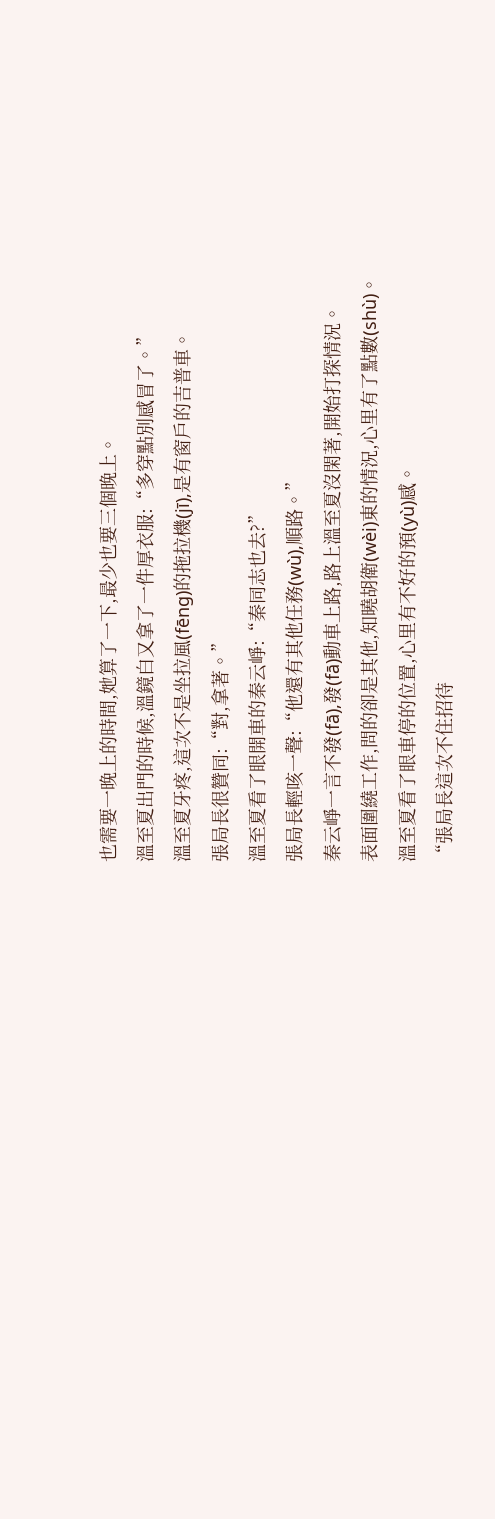也需要一晚上的時間,她算了一下,最少也要三個晚上。
溫至夏出門的時候,溫鏡白又拿了一件厚衣服:“多穿點別感冒了。”
溫至夏牙疼,這次不是坐拉風(fēng)的拖拉機(jī),是有窗戶的吉普車。
張局長很贊同:“對,拿著。”
溫至夏看了眼開車的秦云崢:“秦同志也去?”
張局長輕咳一聲:“他還有其他任務(wù),順路。”
秦云崢一言不發(fā),發(fā)動車上路,路上溫至夏沒閑著,開始打探情況。
表面圍繞工作,問的卻是其他,知曉胡衛(wèi)東的情況,心里有了點數(shù)。
溫至夏看了眼車停的位置,心里有不好的預(yù)感。
“張局長這次不住招待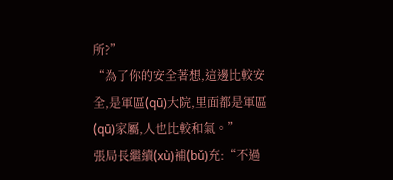所?”
“為了你的安全著想,這邊比較安全,是軍區(qū)大院,里面都是軍區(qū)家屬,人也比較和氣。”
張局長繼續(xù)補(bǔ)充:“不過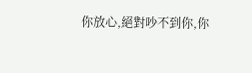你放心,絕對吵不到你,你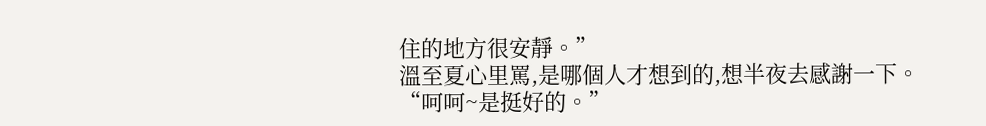住的地方很安靜。”
溫至夏心里罵,是哪個人才想到的,想半夜去感謝一下。
“呵呵~是挺好的。”